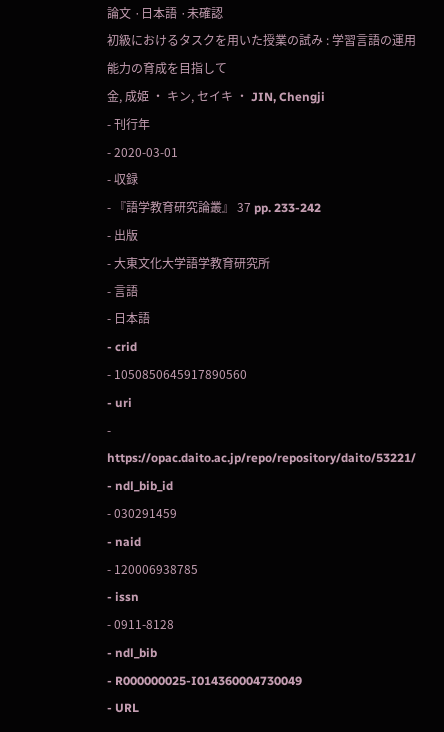論文 ·日本語 ·未確認
初級におけるタスクを用いた授業の試み : 学習言語の運用能力の育成を目指して
金, 成姫 ・ キン, セイキ ・ JIN, Chengji
- 刊行年
- 2020-03-01
- 収録
- 『語学教育研究論叢』 37 pp. 233-242
- 出版
- 大東文化大学語学教育研究所
- 言語
- 日本語
- crid
- 1050850645917890560
- uri
- https://opac.daito.ac.jp/repo/repository/daito/53221/
- ndl_bib_id
- 030291459
- naid
- 120006938785
- issn
- 0911-8128
- ndl_bib
- R000000025-I014360004730049
- URL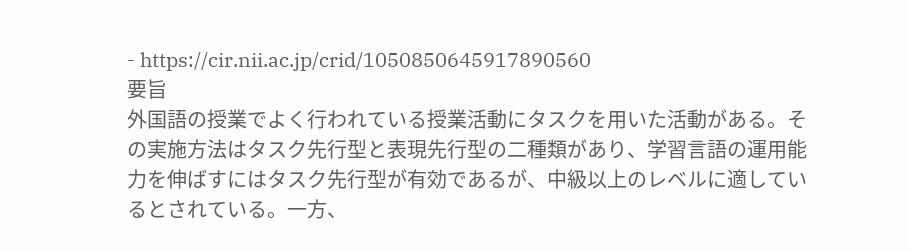- https://cir.nii.ac.jp/crid/1050850645917890560
要旨
外国語の授業でよく行われている授業活動にタスクを用いた活動がある。その実施方法はタスク先行型と表現先行型の二種類があり、学習言語の運用能力を伸ばすにはタスク先行型が有効であるが、中級以上のレベルに適しているとされている。一方、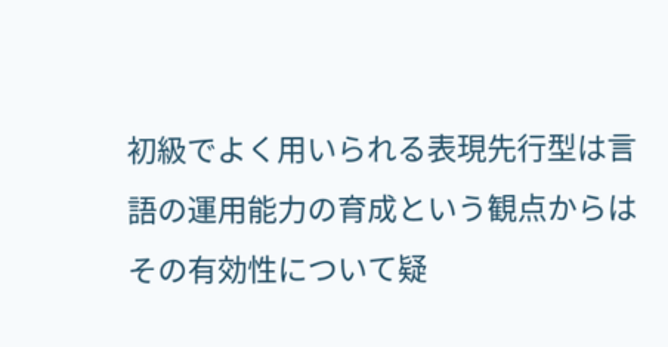初級でよく用いられる表現先行型は言語の運用能力の育成という観点からはその有効性について疑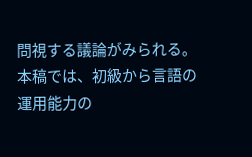問視する議論がみられる。本稿では、初級から言語の運用能力の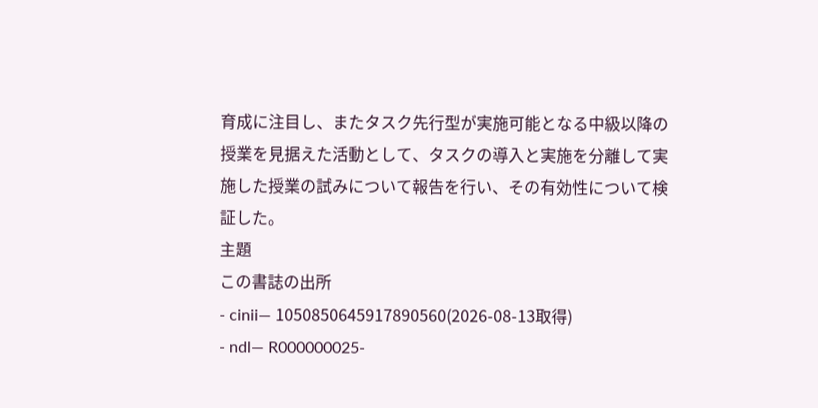育成に注目し、またタスク先行型が実施可能となる中級以降の授業を見据えた活動として、タスクの導入と実施を分離して実施した授業の試みについて報告を行い、その有効性について検証した。
主題
この書誌の出所
- cinii— 1050850645917890560(2026-08-13取得)
- ndl— R000000025-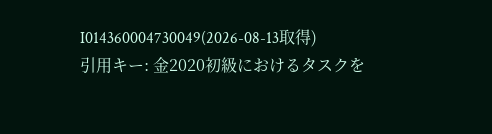I014360004730049(2026-08-13取得)
引用キー: 金2020初級におけるタスクを